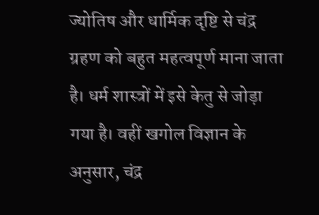ज्योतिष और धार्मिक दृष्टि से चंद्र ग्रहण को बहुत महत्वपूर्ण माना जाता है। धर्म शास्त्रों में इसे केतु से जोड़ा गया है। वहीं खगोल विज्ञान के अनुसार, चंद्र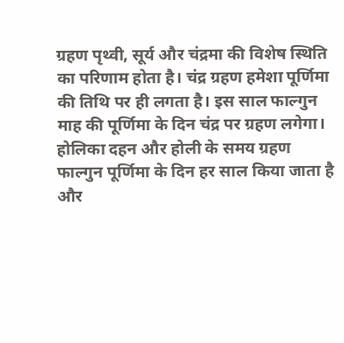ग्रहण पृथ्वी, सूर्य और चंद्रमा की विशेष स्थिति का परिणाम होता है। चंद्र ग्रहण हमेशा पूर्णिमा की तिथि पर ही लगता है। इस साल फाल्गुन माह की पूर्णिमा के दिन चंद्र पर ग्रहण लगेगा।
होलिका दहन और होली के समय ग्रहण
फाल्गुन पूर्णिमा के दिन हर साल किया जाता है और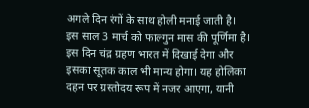अगले दिन रंगों के साथ होली मनाई जाती है। इस साल 3 मार्च को फाल्गुन मास की पूर्णिमा है। इस दिन चंद्र ग्रहण भारत में दिखाई देगा और इसका सूतक काल भी मान्य होगा। यह होलिका दहन पर ग्रस्तोदय रूप में नजर आएगा, यानी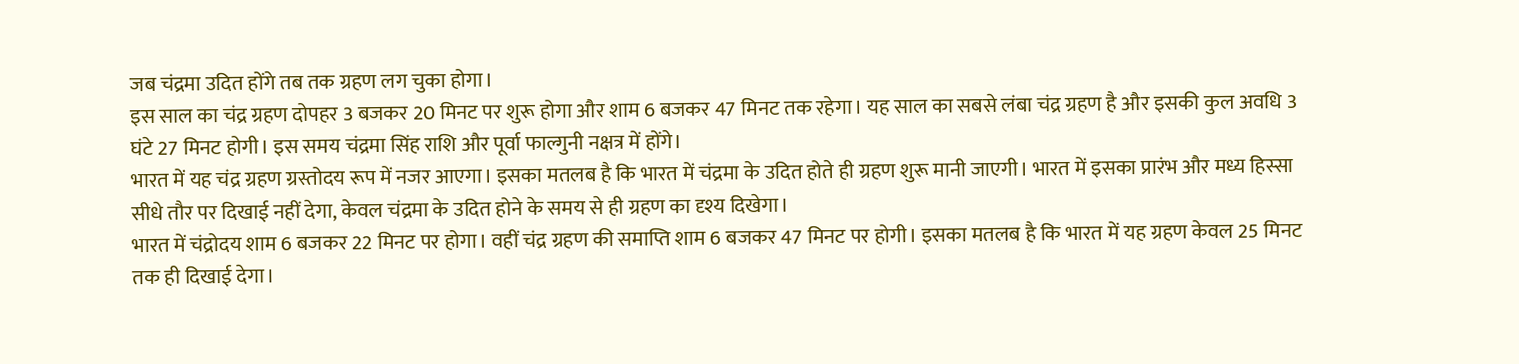जब चंद्रमा उदित होंगे तब तक ग्रहण लग चुका होगा।
इस साल का चंद्र ग्रहण दोपहर 3 बजकर 20 मिनट पर शुरू होगा और शाम 6 बजकर 47 मिनट तक रहेगा। यह साल का सबसे लंबा चंद्र ग्रहण है और इसकी कुल अवधि 3 घंटे 27 मिनट होगी। इस समय चंद्रमा सिंह राशि और पूर्वा फाल्गुनी नक्षत्र में होंगे।
भारत में यह चंद्र ग्रहण ग्रस्तोदय रूप में नजर आएगा। इसका मतलब है कि भारत में चंद्रमा के उदित होते ही ग्रहण शुरू मानी जाएगी। भारत में इसका प्रारंभ और मध्य हिस्सा सीधे तौर पर दिखाई नहीं देगा, केवल चंद्रमा के उदित होने के समय से ही ग्रहण का दृश्य दिखेगा।
भारत में चंद्रोदय शाम 6 बजकर 22 मिनट पर होगा। वहीं चंद्र ग्रहण की समाप्ति शाम 6 बजकर 47 मिनट पर होगी। इसका मतलब है कि भारत में यह ग्रहण केवल 25 मिनट तक ही दिखाई देगा।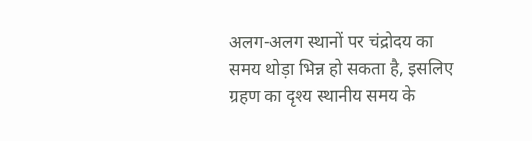अलग-अलग स्थानों पर चंद्रोदय का समय थोड़ा भिन्न हो सकता है, इसलिए ग्रहण का दृश्य स्थानीय समय के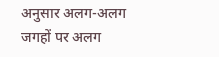अनुसार अलग-अलग जगहों पर अलग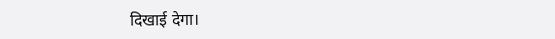दिखाई देगा।